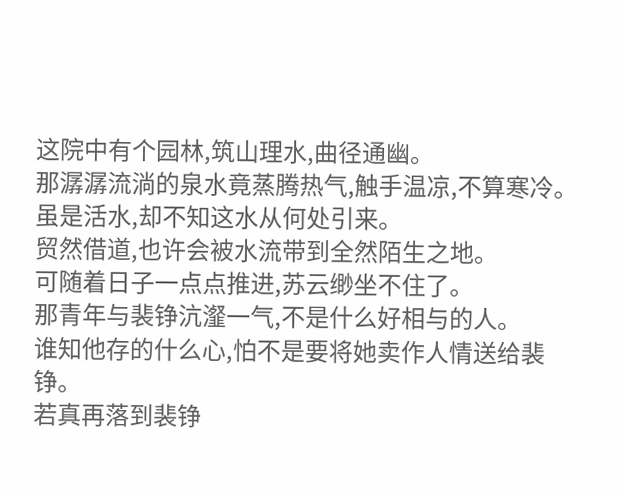这院中有个园林,筑山理水,曲径通幽。
那潺潺流淌的泉水竟蒸腾热气,触手温凉,不算寒冷。
虽是活水,却不知这水从何处引来。
贸然借道,也许会被水流带到全然陌生之地。
可随着日子一点点推进,苏云缈坐不住了。
那青年与裴铮沆瀣一气,不是什么好相与的人。
谁知他存的什么心,怕不是要将她卖作人情送给裴铮。
若真再落到裴铮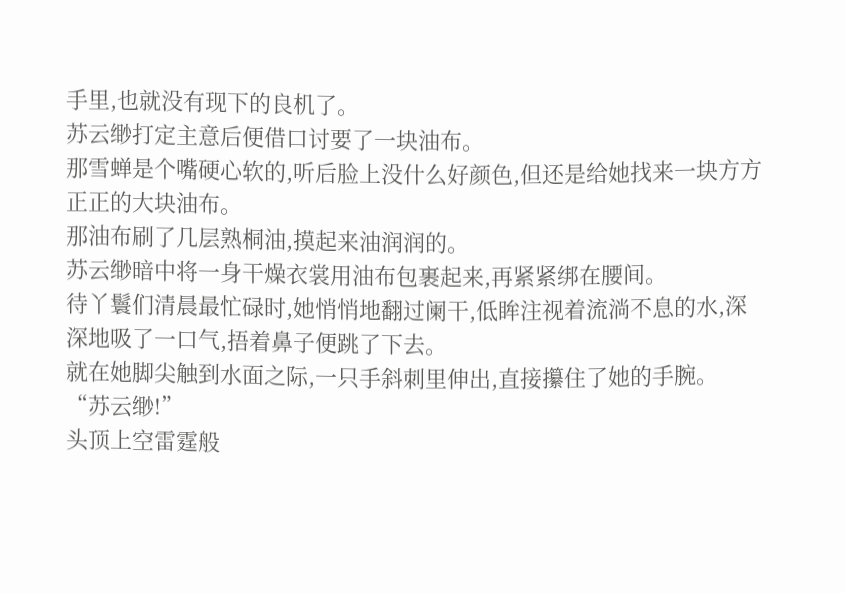手里,也就没有现下的良机了。
苏云缈打定主意后便借口讨要了一块油布。
那雪蝉是个嘴硬心软的,听后脸上没什么好颜色,但还是给她找来一块方方正正的大块油布。
那油布刷了几层熟桐油,摸起来油润润的。
苏云缈暗中将一身干燥衣裳用油布包裹起来,再紧紧绑在腰间。
待丫鬟们清晨最忙碌时,她悄悄地翻过阑干,低眸注视着流淌不息的水,深深地吸了一口气,捂着鼻子便跳了下去。
就在她脚尖触到水面之际,一只手斜刺里伸出,直接攥住了她的手腕。
“苏云缈!”
头顶上空雷霆般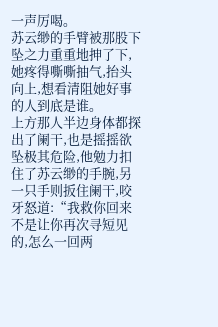一声厉喝。
苏云缈的手臂被那股下坠之力重重地抻了下,她疼得嘶嘶抽气,抬头向上,想看清阻她好事的人到底是谁。
上方那人半边身体都探出了阑干,也是摇摇欲坠极其危险,他勉力扣住了苏云缈的手腕,另一只手则扳住阑干,咬牙怒道:“我救你回来不是让你再次寻短见的,怎么一回两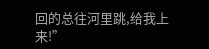回的总往河里跳,给我上来!”